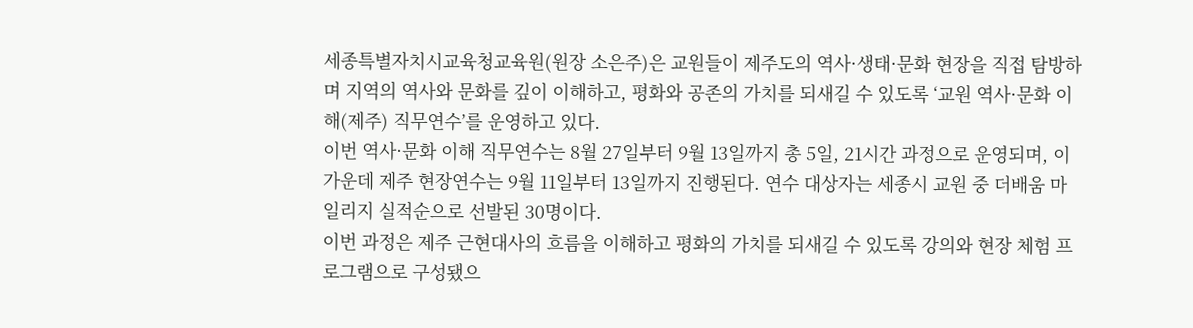세종특별자치시교육청교육원(원장 소은주)은 교원들이 제주도의 역사·생태·문화 현장을 직접 탐방하며 지역의 역사와 문화를 깊이 이해하고, 평화와 공존의 가치를 되새길 수 있도록 ‘교원 역사·문화 이해(제주) 직무연수’를 운영하고 있다.
이번 역사·문화 이해 직무연수는 8월 27일부터 9월 13일까지 총 5일, 21시간 과정으로 운영되며, 이 가운데 제주 현장연수는 9월 11일부터 13일까지 진행된다. 연수 대상자는 세종시 교원 중 더배움 마일리지 실적순으로 선발된 30명이다.
이번 과정은 제주 근현대사의 흐름을 이해하고 평화의 가치를 되새길 수 있도록 강의와 현장 체험 프로그램으로 구성됐으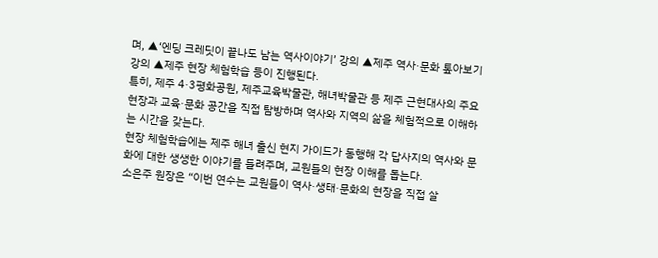며, ▲‘엔딩 크레딧이 끝나도 남는 역사이야기’ 강의 ▲제주 역사·문화 톺아보기 강의 ▲제주 현장 체험학습 등이 진행된다.
특히, 제주 4·3평화공원, 제주교육박물관, 해녀박물관 등 제주 근현대사의 주요 현장과 교육·문화 공간을 직접 탐방하며 역사와 지역의 삶을 체험적으로 이해하는 시간을 갖는다.
현장 체험학습에는 제주 해녀 출신 현지 가이드가 동행해 각 답사지의 역사와 문화에 대한 생생한 이야기를 들려주며, 교원들의 현장 이해를 돕는다.
소은주 원장은 “이번 연수는 교원들이 역사·생태·문화의 현장을 직접 살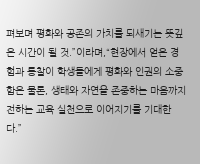펴보며 평화와 공존의 가치를 되새기는 뜻깊은 시간이 될 것.”이라며,“현장에서 얻은 경험과 통찰이 학생들에게 평화와 인권의 소중함은 물론, 생태와 자연을 존중하는 마음까지 전하는 교육 실천으로 이어지기를 기대한다.”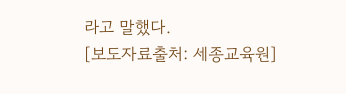라고 말했다.
[보도자료출처: 세종교육원]